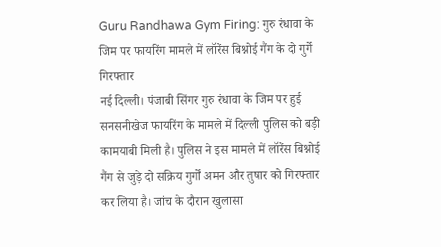Guru Randhawa Gym Firing: गुरु रंधावा के जिम पर फायरिंग मामले में लॉरेंस बिश्नोई गैंग के दो गुर्गे गिरफ्तार
नई दिल्ली। पंजाबी सिंगर गुरु रंधावा के जिम पर हुई सनसनीखेज फायरिंग के मामले में दिल्ली पुलिस को बड़ी कामयाबी मिली है। पुलिस ने इस मामले में लॉरेंस बिश्नोई गैंग से जुड़े दो सक्रिय गुर्गों अमन और तुषार को गिरफ्तार कर लिया है। जांच के दौरान खुलासा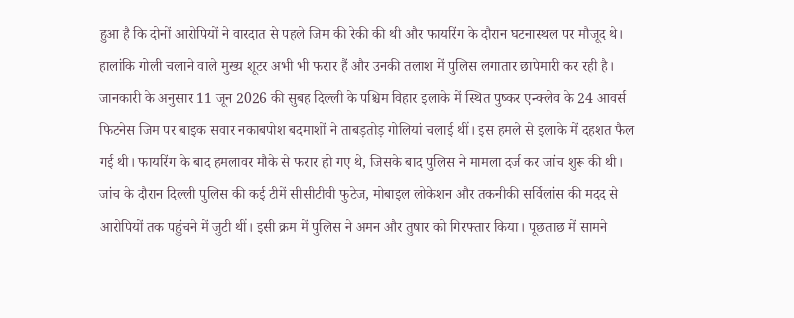हुआ है कि दोनों आरोपियों ने वारदात से पहले जिम की रेकी की थी और फायरिंग के दौरान घटनास्थल पर मौजूद थे। हालांकि गोली चलाने वाले मुख्य शूटर अभी भी फरार हैं और उनकी तलाश में पुलिस लगातार छापेमारी कर रही है।
जानकारी के अनुसार 11 जून 2026 की सुबह दिल्ली के पश्चिम विहार इलाके में स्थित पुष्कर एन्क्लेव के 24 आवर्स फिटनेस जिम पर बाइक सवार नकाबपोश बदमाशों ने ताबड़तोड़ गोलियां चलाई थीं। इस हमले से इलाके में दहशत फैल गई थी। फायरिंग के बाद हमलावर मौके से फरार हो गए थे, जिसके बाद पुलिस ने मामला दर्ज कर जांच शुरू की थी।
जांच के दौरान दिल्ली पुलिस की कई टीमें सीसीटीवी फुटेज, मोबाइल लोकेशन और तकनीकी सर्विलांस की मदद से आरोपियों तक पहुंचने में जुटी थीं। इसी क्रम में पुलिस ने अमन और तुषार को गिरफ्तार किया। पूछताछ में सामने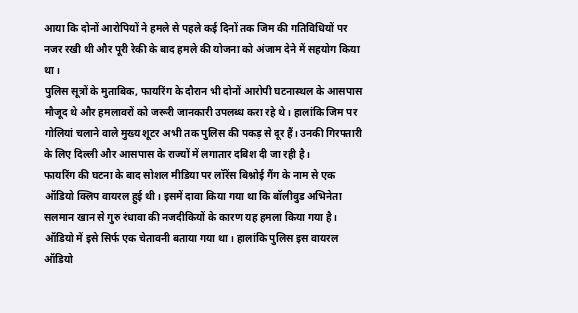आया कि दोनों आरोपियों ने हमले से पहले कई दिनों तक जिम की गतिविधियों पर नजर रखी थी और पूरी रेकी के बाद हमले की योजना को अंजाम देने में सहयोग किया था।
पुलिस सूत्रों के मुताबिक, फायरिंग के दौरान भी दोनों आरोपी घटनास्थल के आसपास मौजूद थे और हमलावरों को जरूरी जानकारी उपलब्ध करा रहे थे। हालांकि जिम पर गोलियां चलाने वाले मुख्य शूटर अभी तक पुलिस की पकड़ से दूर हैं। उनकी गिरफ्तारी के लिए दिल्ली और आसपास के राज्यों में लगातार दबिश दी जा रही है।
फायरिंग की घटना के बाद सोशल मीडिया पर लॉरेंस बिश्नोई गैंग के नाम से एक ऑडियो क्लिप वायरल हुई थी। इसमें दावा किया गया था कि बॉलीवुड अभिनेता सलमान खान से गुरु रंधावा की नजदीकियों के कारण यह हमला किया गया है। ऑडियो में इसे सिर्फ एक चेतावनी बताया गया था। हालांकि पुलिस इस वायरल ऑडियो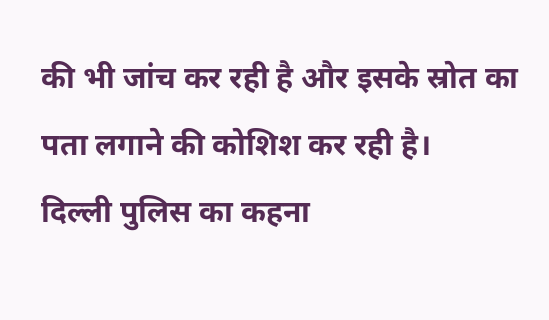की भी जांच कर रही है और इसके स्रोत का पता लगाने की कोशिश कर रही है।
दिल्ली पुलिस का कहना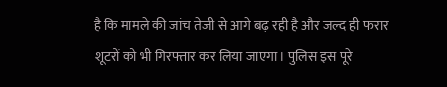है कि मामले की जांच तेजी से आगे बढ़ रही है और जल्द ही फरार शूटरों को भी गिरफ्तार कर लिया जाएगा। पुलिस इस पूरे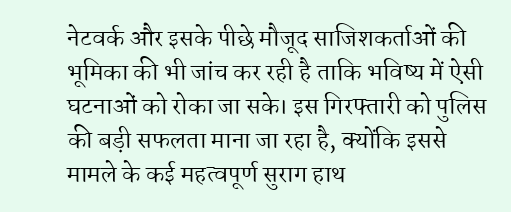नेटवर्क और इसके पीछे मौजूद साजिशकर्ताओं की भूमिका की भी जांच कर रही है ताकि भविष्य में ऐसी घटनाओं को रोका जा सके। इस गिरफ्तारी को पुलिस की बड़ी सफलता माना जा रहा है, क्योंकि इससे मामले के कई महत्वपूर्ण सुराग हाथ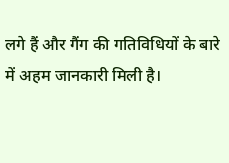लगे हैं और गैंग की गतिविधियों के बारे में अहम जानकारी मिली है।